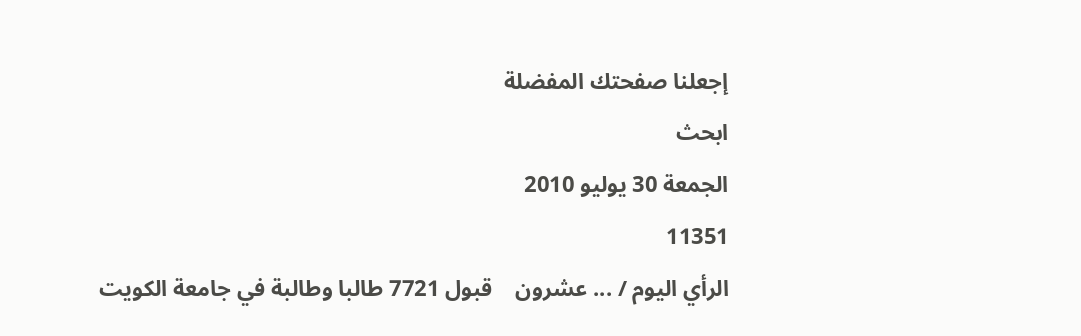إجعلنا صفحتك المفضلة
ابحث
الجمعة 30 يوليو 2010
11351
الرأي اليوم / ... عشرون    قبول 7721 طالبا وطالبة في جامعة الكويت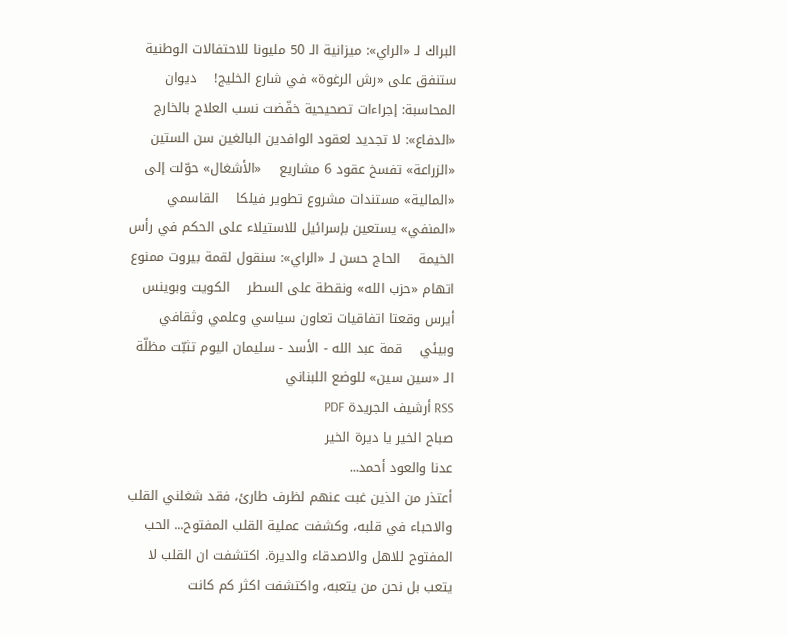البراك لـ «الراي»: ميزانية الـ 50 مليونا للاحتفالات الوطنية ستنفق على «رش الرغوة» في شارع الخليج!    ديوان المحاسبة: إجراءات تصحيحية خفّضت نسب العلاج بالخارج    «الدفاع»: لا تجديد لعقود الوافدين البالغين سن الستين    «الزراعة» تفسخ عقود 6 مشاريع    «الأشغال» حوّلت إلى «المالية» مستندات مشروع تطوير فيلكا    القاسمي «المنفي» يستعين بإسرائيل للاستيلاء على الحكم في رأس الخيمة    الحاج حسن لـ «الراي»: سنقول لقمة بيروت ممنوع اتهام «حزب الله» ونقطة على السطر    الكويت وبوينس أيرس وقعتا اتفاقيات تعاون سياسي وعلمي وثقافي وبيئي    قمة عبد الله - الأسد - سليمان اليوم تثبّت مظلّة الـ «سين سين» للوضع اللبناني
RSS أرشيف الجريدة PDF
صباح الخير يا ديرة الخير
عدنا والعود أحمد...
أعتذر من الذين غبت عنهم لظرف طارئ، فقد شغلني القلب والاحباء في قلبه، وكشفت عملية القلب المفتوح... الحب المفتوح للاهل والاصدقاء والديرة. اكتشفت ان القلب لا يتعب بل نحن من يتعبه، واكتشفت اكثر كم كانت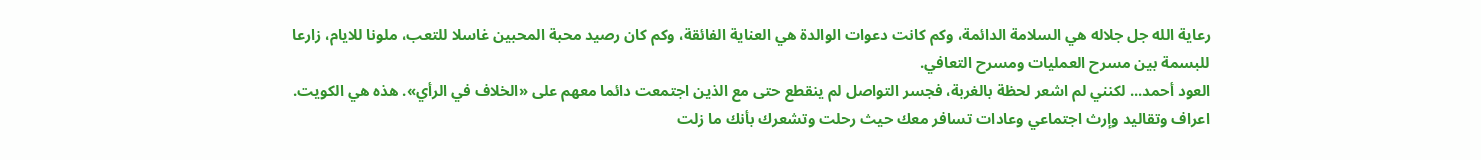رعاية الله جل جلاله هي السلامة الدائمة، وكم كانت دعوات الوالدة هي العناية الفائقة، وكم كان رصيد محبة المحبين غاسلا للتعب، ملونا للايام، زارعا للبسمة بين مسرح العمليات ومسرح التعافي.
العود أحمد... لكنني لم اشعر لحظة بالغربة، فجسر التواصل لم ينقطع حتى مع الذين اجتمعت دائما معهم على «الخلاف في الرأي». هذه هي الكويت. اعراف وتقاليد وإرث اجتماعي وعادات تسافر معك حيث رحلت وتشعرك بأنك ما زلت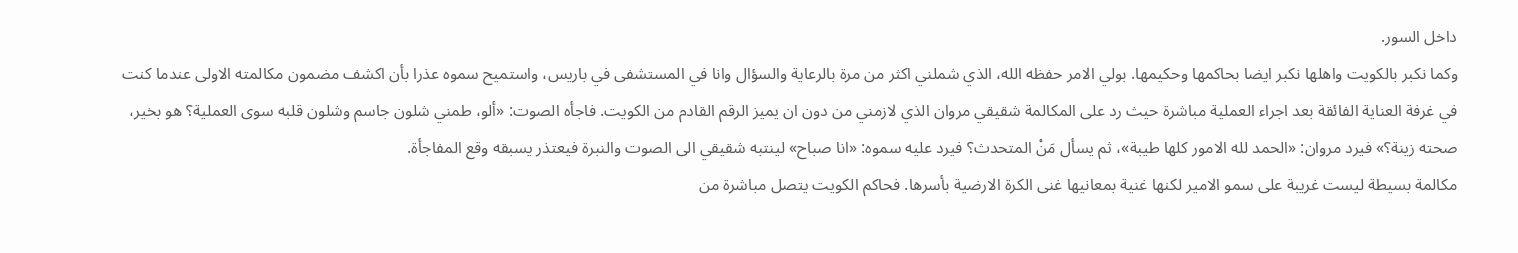داخل السور.
وكما نكبر بالكويت واهلها نكبر ايضا بحاكمها وحكيمها. بولي الامر حفظه الله، الذي شملني اكثر من مرة بالرعاية والسؤال وانا في المستشفى في باريس، واستميح سموه عذرا بأن اكشف مضمون مكالمته الاولى عندما كنت في غرفة العناية الفائقة بعد اجراء العملية مباشرة حيث رد على المكالمة شقيقي مروان الذي لازمني من دون ان يميز الرقم القادم من الكويت. فاجأه الصوت: «ألو، طمني شلون جاسم وشلون قلبه سوى العملية؟ هو بخير، صحته زينة؟» فيرد مروان: «الحمد لله الامور كلها طيبة»، ثم يسأل مَنْ المتحدث؟ فيرد عليه سموه: «انا صباح» لينتبه شقيقي الى الصوت والنبرة فيعتذر يسبقه وقع المفاجأة.
مكالمة بسيطة ليست غريبة على سمو الامير لكنها غنية بمعانيها غنى الكرة الارضية بأسرها. فحاكم الكويت يتصل مباشرة من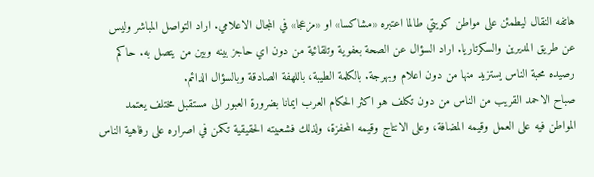هاتفه النقال ليطمئن على مواطن كويتي طالما اعتبره «مشاكسا» او «مزعجا» في المجال الاعلامي. اراد التواصل المباشر وليس عن طريق المديرين والسكرتاريا. اراد السؤال عن الصحة بعفوية وتلقائية من دون اي حاجز بينه وبين من يتصل به. حاكم رصيده محبة الناس يستزيد منها من دون اعلام وبهرجة. بالكلمة الطيبة، باللهفة الصادقة وبالسؤال الدائم.
صباح الاحمد القريب من الناس من دون تكلف هو اكثر الحكام العرب ايمانا بضرورة العبور الى مستقبل مختلف يعتمد المواطن فيه على العمل وقيمه المضافة، وعلى الانتاج وقيمه المحفزة، ولذلك فشعبيته الحقيقية تكمن في اصراره على رفاهية الناس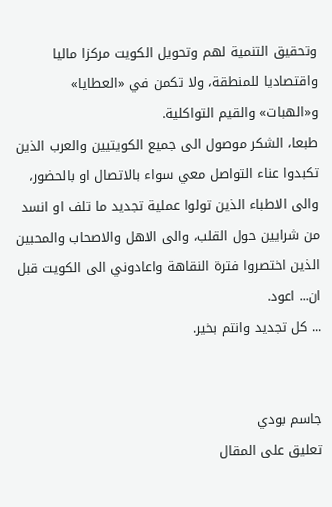وتحقيق التنمية لهم وتحويل الكويت مركزا ماليا واقتصاديا للمنطقة، ولا تكمن في «العطايا» و«الهبات» والقيم التواكلية.
طبعا، الشكر موصول الى جميع الكويتيين والعرب الذين تكبدوا عناء التواصل معي سواء بالاتصال او بالحضور، والى الاطباء الذين تولوا عملية تجديد ما تلف او انسد من شرايين حول القلب، والى الاهل والاصحاب والمحبين الذين اختصروا فترة النقاهة واعادوني الى الكويت قبل ان... اعود.
... كل تجديد وانتم بخير.


جاسم بودي
تعليق على المقال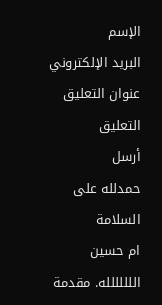الإسم
البريد الإلكتروني
عنوان التعليق
التعليق
أرسل
حمدلله على السلامة
ام حسين
اللللللله. مقدمة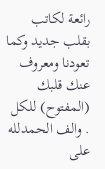رائعة لكاتب بقلب جديد وكما تعودنا ومعروف عنك قلبك (المفتوح) للكل . والف الحمدلله على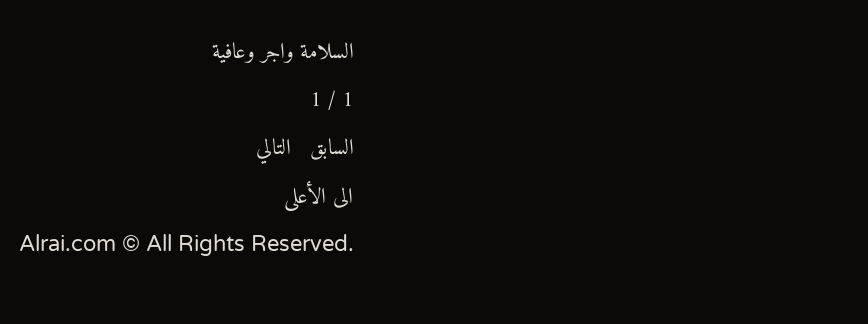السلامة واجر وعافية
1 / 1
السابق   التالي
الى الأعلى
Alrai.com © All Rights Reserved.